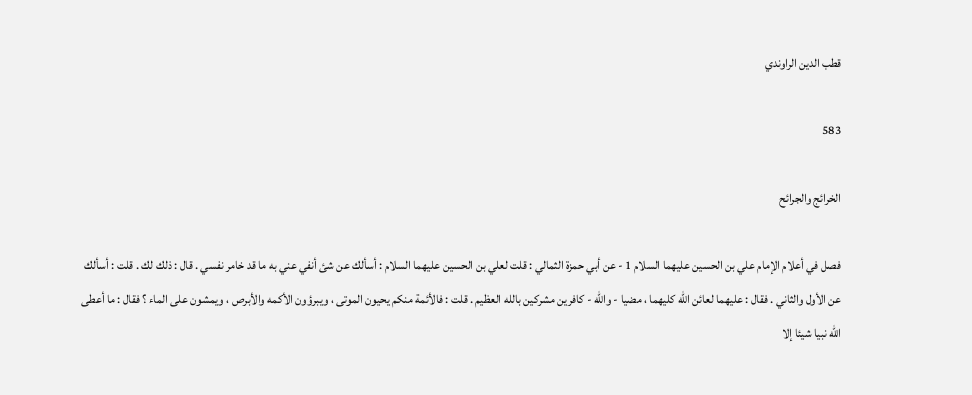قطب الدين الراوندي

583

الخرائج والجرائح

فصل في أعلام الإمام علي بن الحسين عليهما السلام 1 - عن أبي حمزة الثمالي : قلت لعلي بن الحسين عليهما السلام : أسألك عن شئ أنفي عني به ما قد خامر نفسي . قال : ذلك لك . قلت : أسألك عن الأول والثاني . فقال : عليهما لعائن الله كليهما ، مضيا - والله - كافرين مشركين بالله العظيم . قلت : فالأئمة منكم يحيون الموتى ، ويبرؤون الأكمه والأبرص ، ويمشون على الماء ؟ فقال : ما أعطى الله نبيا شيئا إلا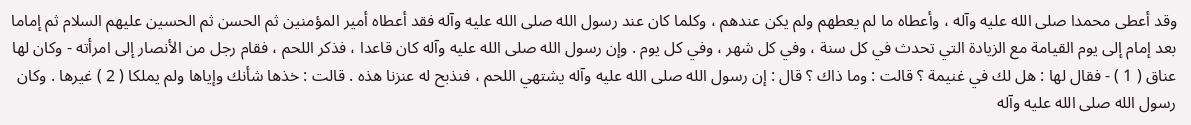وقد أعطى محمدا صلى الله عليه وآله ، وأعطاه ما لم يعطهم ولم يكن عندهم ، وكلما كان عند رسول الله صلى الله عليه وآله فقد أعطاه أمير المؤمنين ثم الحسن ثم الحسين عليهم السلام ثم إماما بعد إمام إلى يوم القيامة مع الزيادة التي تحدث في كل سنة ، وفي كل شهر ، وفي كل يوم . وإن رسول الله صلى الله عليه وآله كان قاعدا ، فذكر اللحم ، فقام رجل من الأنصار إلى امرأته - وكان لها عناق ( 1 ) - فقال لها : هل لك في غنيمة ؟ قالت : وما ذاك ؟ قال : إن رسول الله صلى الله عليه وآله يشتهي اللحم ، فنذبح له عنزنا هذه . قالت : خذها شأنك وإياها ولم يملكا ( 2 ) غيرها . وكان رسول الله صلى الله عليه وآله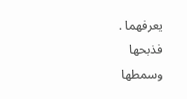يعرفهما . فذبحها وسمطها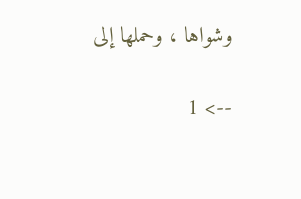وشواها ، وحملها إلى

--> 1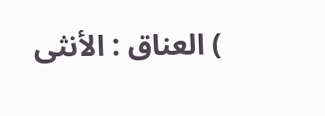) العناق : الأنثى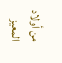من أولاد المعيز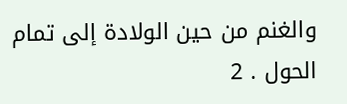والغنم من حين الولادة إلى تمام الحول . 2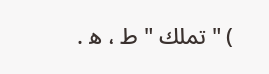) " تملك " ط ، ه‍ .